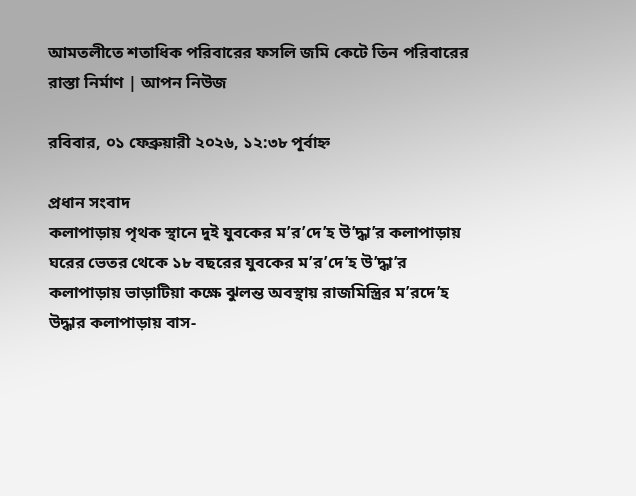আমতলীতে শতাধিক পরিবারের ফসলি জমি কেটে তিন পরিবারের রাস্তা নির্মাণ | আপন নিউজ

রবিবার, ০১ ফেব্রুয়ারী ২০২৬, ১২:৩৮ পূর্বাহ্ন

প্রধান সংবাদ
কলাপাড়ায় পৃথক স্থানে দুই যুবকের ম’র’দে’হ উ’দ্ধা’র কলাপাড়ায় ঘরের ভেতর থেকে ১৮ বছরের যুবকের ম’র’দে’হ উ’দ্ধা’র কলাপাড়ায় ভাড়াটিয়া কক্ষে ঝুলন্ত অবস্থায় রাজমিস্ত্রির ম’রদে’হ উদ্ধার কলাপাড়ায় বাস-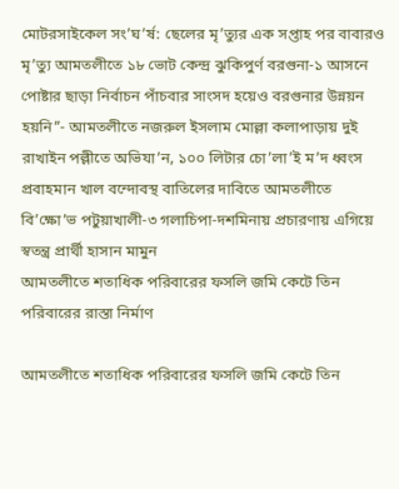মোটরসাইকেল সং’ঘ’র্ষ: ছেলের মৃ’ত্যুর এক সপ্তাহ পর বাবারও মৃ’ত্যু আমতলীতে ১৮ ভোট কেন্দ্র ঝুকিপুর্ণ বরগুনা-১ আসনে পোষ্টার ছাড়া নির্বাচন পাঁচবার সাংসদ হয়েও বরগুনার উন্নয়ন হয়নি”- আমতলীতে নজরুল ইসলাম মোল্লা কলাপাড়ায় দুই রাখাইন পল্লীতে অভিযা’ন, ১০০ লিটার চো’লা’ই ম’দ ধ্বংস প্রবাহমান খাল বন্দোবস্থ বাতিলের দাবিতে আমতলীতে বি’ক্ষো’ভ পটুয়াখালী-৩ গলাচিপা-দশমিনায় প্রচারণায় এগিয়ে স্বতন্ত্র প্রার্থী হাসান মামুন
আমতলীতে শতাধিক পরিবারের ফসলি জমি কেটে তিন পরিবারের রাস্তা নির্মাণ

আমতলীতে শতাধিক পরিবারের ফসলি জমি কেটে তিন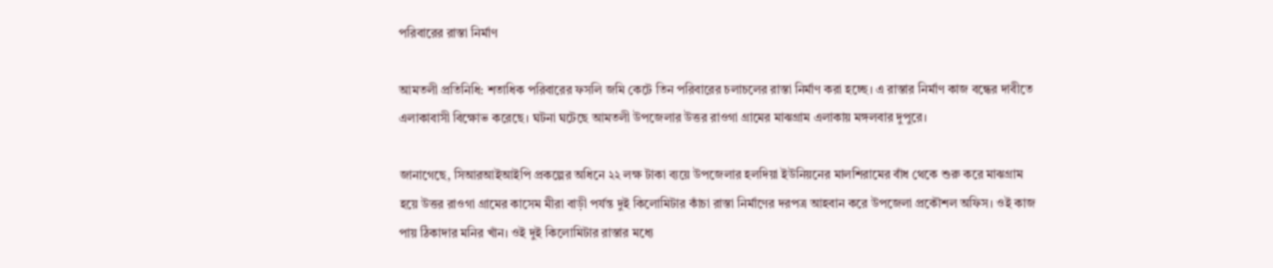পরিবারের রাস্তা নির্মাণ

আমতলী প্রতিনিধি: শতাধিক পরিবারের ফসলি জমি কেটে তিন পরিবারের চলাচলের রাস্তা নির্মাণ করা হচ্ছে। এ রাস্তার নির্মাণ কাজ বন্ধের দাবীতে এলাকাবাসী বিক্ষোভ করেছে। ঘটনা ঘটেছে আমতলী উপজেলার উত্তর রাওগা গ্রামের মাঝগ্রাম এলাকায় মঙ্গলবার দুপুরে।

জানাগেছে, সিআরআইআইপি প্রকল্পের অধিনে ২২ লক্ষ টাকা ব্যয়ে উপজেলার হলদিয়া ইউনিয়নের মালশিরামের বাঁধ থেকে শুরু করে মাঝগ্রাম হয়ে উত্তর রাওগা গ্রামের কাসেম মীরা বাড়ী পর্যন্ত দুই কিলোমিটার কাঁচা রাস্তা নির্মাণের দরপত্র আহবান করে উপজেলা প্রকৌশল অফিস। ওই কাজ পায় ঠিকাদার মনির খাঁন। ওই দুই কিলোমিটার রাস্তার মধ্যে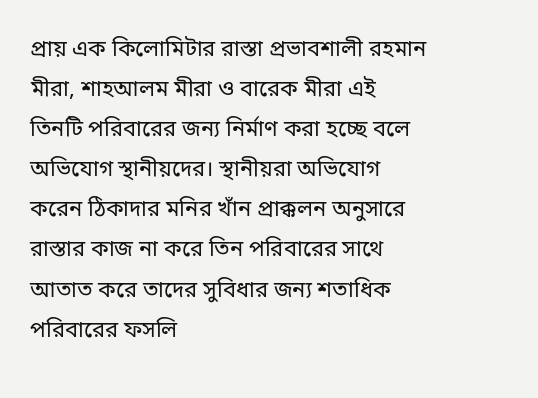প্রায় এক কিলোমিটার রাস্তা প্রভাবশালী রহমান মীরা, শাহআলম মীরা ও বারেক মীরা এই তিনটি পরিবারের জন্য নির্মাণ করা হচ্ছে বলে অভিযোগ স্থানীয়দের। স্থানীয়রা অভিযোগ করেন ঠিকাদার মনির খাঁন প্রাক্কলন অনুসারে রাস্তার কাজ না করে তিন পরিবারের সাথে আতাত করে তাদের সুবিধার জন্য শতাধিক পরিবারের ফসলি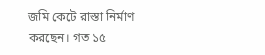জমি কেটে রাস্তা নির্মাণ করছেন। গত ১৫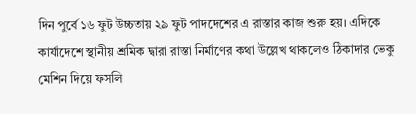দিন পুর্বে ১৬ ফুট উচ্চতায় ২৯ ফুট পাদদেশের এ রাস্তার কাজ শুরু হয়। এদিকে কার্যাদেশে স্থানীয় শ্রমিক দ্বারা রাস্তা নির্মাণের কথা উল্লেখ থাকলেও ঠিকাদার ভেকু মেশিন দিয়ে ফসলি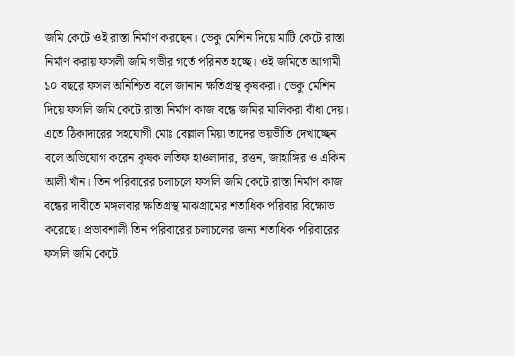জমি কেটে ওই রাস্তা নির্মাণ করছেন। ভেকু মেশিন দিয়ে মাটি কেটে রাস্তা নির্মাণ করায় ফসলী জমি গভীর গর্তে পরিনত হচ্ছে। ওই জমিতে আগামী ১০ বছরে ফসল অনিশ্চিত বলে জানান ক্ষতিগ্রস্থ কৃষকরা। ভেকু মেশিন দিয়ে ফসলি জমি কেটে রাস্তা নির্মাণ কাজ বন্ধে জমির মালিকরা বাঁধা দেয়। এতে ঠিকাদারের সহযোগী মোঃ বেল্লাল মিয়া তাদের ভয়ভীতি দেখাচ্ছেন বলে অভিযোগ করেন কৃষক লতিফ হাওলাদার, রত্তন, জাহাঙ্গির ও একিন আলী খাঁন। তিন পরিবারের চলাচলে ফসলি জমি কেটে রাস্তা নির্মাণ কাজ বন্ধের দাবীতে মঙ্গলবার ক্ষতিগ্রস্থ মাঝগ্রামের শতাধিক পরিবার বিক্ষোভ করেছে। প্রভাবশালী তিন পরিবারের চলাচলের জন্য শতাধিক পরিবারের ফসলি জমি কেটে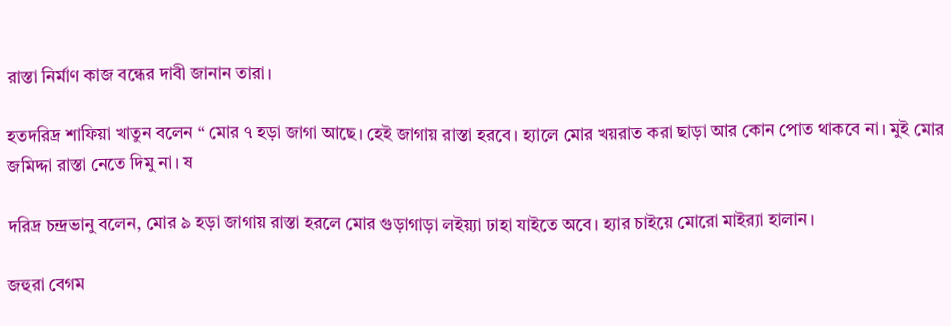রাস্তা নির্মাণ কাজ বন্ধের দাবী জানান তারা।

হতদরিদ্র শাফিয়া খাতুন বলেন “ মোর ৭ হড়া জাগা আছে। হেই জাগায় রাস্তা হরবে। হ্যালে মোর খয়রাত করা ছাড়া আর কোন পোত থাকবে না। মুই মোর জমিদ্দা রাস্তা নেতে দিমু না। ষ

দরিদ্র চন্দ্রভানু বলেন, মোর ৯ হড়া জাগায় রাস্তা হরলে মোর গুড়াগাড়া লইয়্যা ঢাহা যাইতে অবে। হ্যার চাইয়ে মোরো মাইর‌্যা হালান।

জহুরা বেগম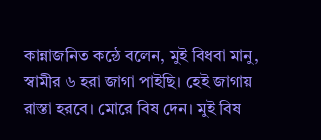কান্নাজনিত কন্ঠে বলেন, মুই বিধবা মানু, স্বামীর ৬ হরা জাগা পাইছি। হেই জাগায় রাস্তা হরবে। মোরে বিষ দেন। মুই বিষ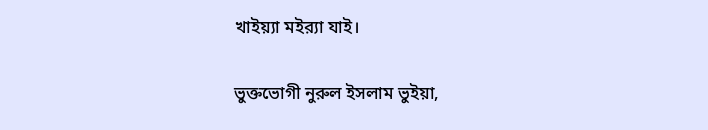খাইয়্যা মইর‌্যা যাই।

ভুক্তভোগী নুরুল ইসলাম ভুইয়া,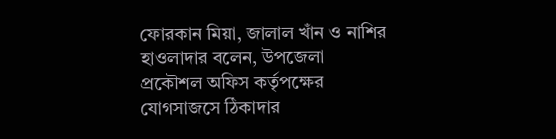ফোরকান মিয়া, জালাল খাঁন ও নাশির হাওলাদার বলেন, উপজেলা প্রকৌশল অফিস কর্তৃপক্ষের যোগসাজসে ঠিকাদার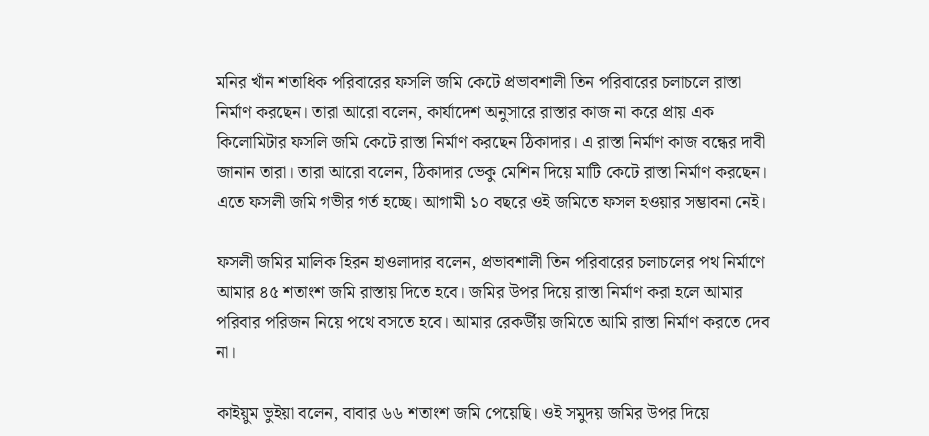মনির খাঁন শতাধিক পরিবারের ফসলি জমি কেটে প্রভাবশালী তিন পরিবারের চলাচলে রাস্তা নির্মাণ করছেন। তারা আরো বলেন, কার্যাদেশ অনুসারে রাস্তার কাজ না করে প্রায় এক কিলোমিটার ফসলি জমি কেটে রাস্তা নির্মাণ করছেন ঠিকাদার। এ রাস্তা নির্মাণ কাজ বন্ধের দাবী জানান তারা। তারা আরো বলেন, ঠিকাদার ভেকু মেশিন দিয়ে মাটি কেটে রাস্তা নির্মাণ করছেন। এতে ফসলী জমি গভীর গর্ত হচ্ছে। আগামী ১০ বছরে ওই জমিতে ফসল হওয়ার সম্ভাবনা নেই।

ফসলী জমির মালিক হিরন হাওলাদার বলেন, প্রভাবশালী তিন পরিবারের চলাচলের পথ নির্মাণে আমার ৪৫ শতাংশ জমি রাস্তায় দিতে হবে। জমির উপর দিয়ে রাস্তা নির্মাণ করা হলে আমার পরিবার পরিজন নিয়ে পথে বসতে হবে। আমার রেকর্ডীয় জমিতে আমি রাস্তা নির্মাণ করতে দেব না।

কাইয়ুম ভুইয়া বলেন, বাবার ৬৬ শতাংশ জমি পেয়েছি। ওই সমুদয় জমির উপর দিয়ে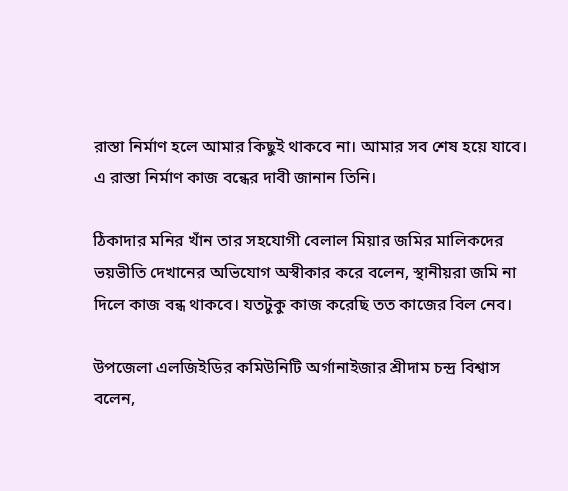রাস্তা নির্মাণ হলে আমার কিছুই থাকবে না। আমার সব শেষ হয়ে যাবে। এ রাস্তা নির্মাণ কাজ বন্ধের দাবী জানান তিনি।

ঠিকাদার মনির খাঁন তার সহযোগী বেলাল মিয়ার জমির মালিকদের ভয়ভীতি দেখানের অভিযোগ অস্বীকার করে বলেন, স্থানীয়রা জমি না দিলে কাজ বন্ধ থাকবে। যতটুকু কাজ করেছি তত কাজের বিল নেব।

উপজেলা এলজিইডির কমিউনিটি অর্গানাইজার শ্রীদাম চন্দ্র বিশ্বাস বলেন,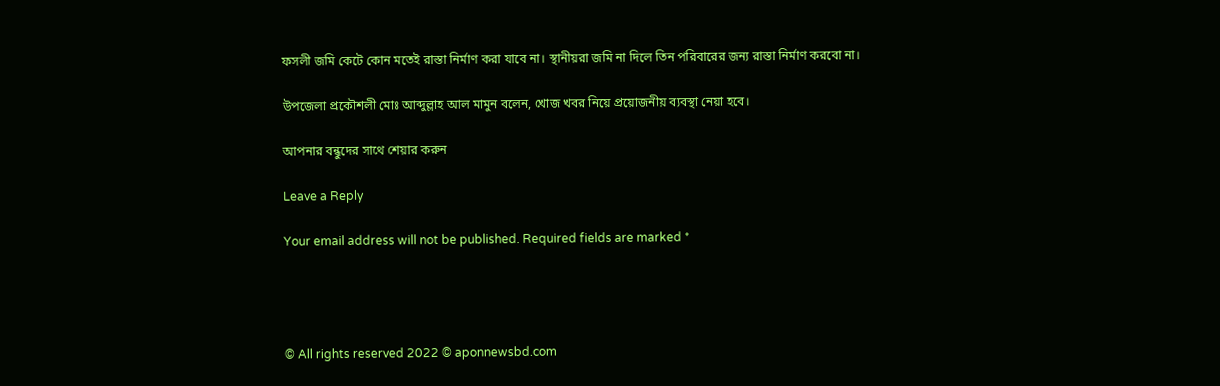ফসলী জমি কেটে কোন মতেই রাস্তা নির্মাণ করা যাবে না। স্থানীয়রা জমি না দিলে তিন পরিবারের জন্য রাস্তা নির্মাণ করবো না।

উপজেলা প্রকৌশলী মোঃ আব্দুল্লাহ আল মামুন বলেন, খোজ খবর নিয়ে প্রয়োজনীয় ব্যবস্থা নেয়া হবে।

আপনার বন্ধুদের সাথে শেয়ার করুন

Leave a Reply

Your email address will not be published. Required fields are marked *




© All rights reserved 2022 © aponnewsbd.com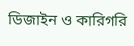ডিজাইন ও কারিগরি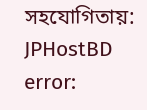সহযোগিতায়: JPHostBD
error: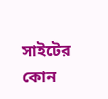সাইটের কোন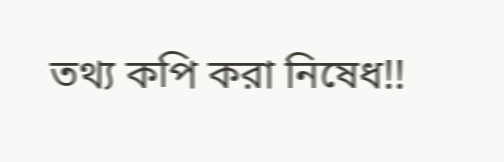তথ্য কপি করা নিষেধ!!